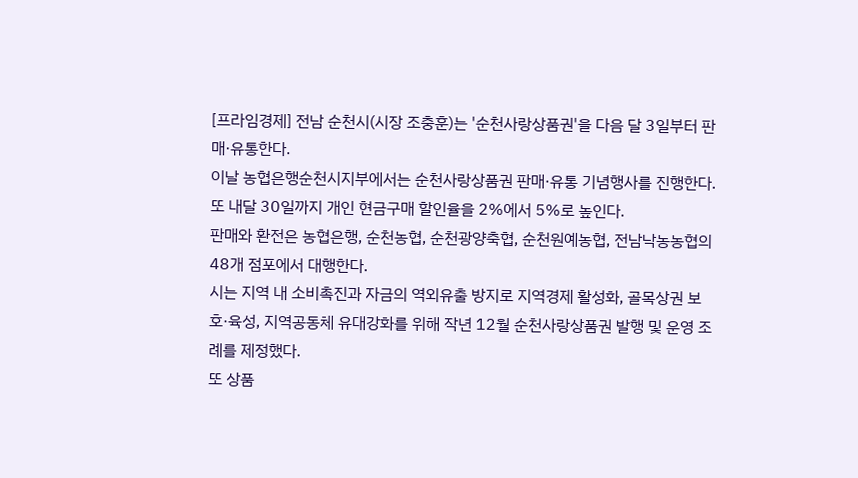[프라임경제] 전남 순천시(시장 조충훈)는 '순천사랑상품권'을 다음 달 3일부터 판매·유통한다.
이날 농협은행순천시지부에서는 순천사랑상품권 판매·유통 기념행사를 진행한다. 또 내달 30일까지 개인 현금구매 할인율을 2%에서 5%로 높인다.
판매와 환전은 농협은행, 순천농협, 순천광양축협, 순천원예농협, 전남낙농농협의 48개 점포에서 대행한다.
시는 지역 내 소비촉진과 자금의 역외유출 방지로 지역경제 활성화, 골목상권 보호·육성, 지역공동체 유대강화를 위해 작년 12월 순천사랑상품권 발행 및 운영 조례를 제정했다.
또 상품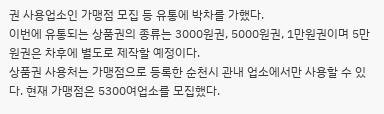권 사용업소인 가맹점 모집 등 유통에 박차를 가했다.
이번에 유통되는 상품권의 종류는 3000원권, 5000원권, 1만원권이며 5만원권은 차후에 별도로 제작할 예정이다.
상품권 사용처는 가맹점으로 등록한 순천시 관내 업소에서만 사용할 수 있다. 현재 가맹점은 5300여업소를 모집했다.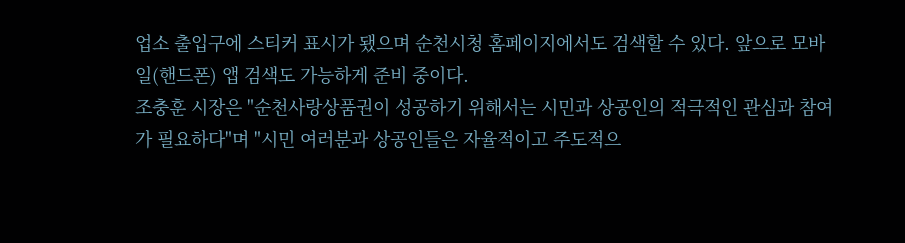업소 출입구에 스티커 표시가 됐으며 순천시청 홈페이지에서도 검색할 수 있다. 앞으로 모바일(핸드폰) 앱 검색도 가능하게 준비 중이다.
조충훈 시장은 "순천사랑상품권이 성공하기 위해서는 시민과 상공인의 적극적인 관심과 참여가 필요하다"며 "시민 여러분과 상공인들은 자율적이고 주도적으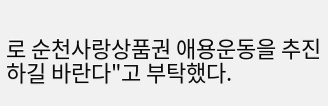로 순천사랑상품권 애용운동을 추진하길 바란다"고 부탁했다.